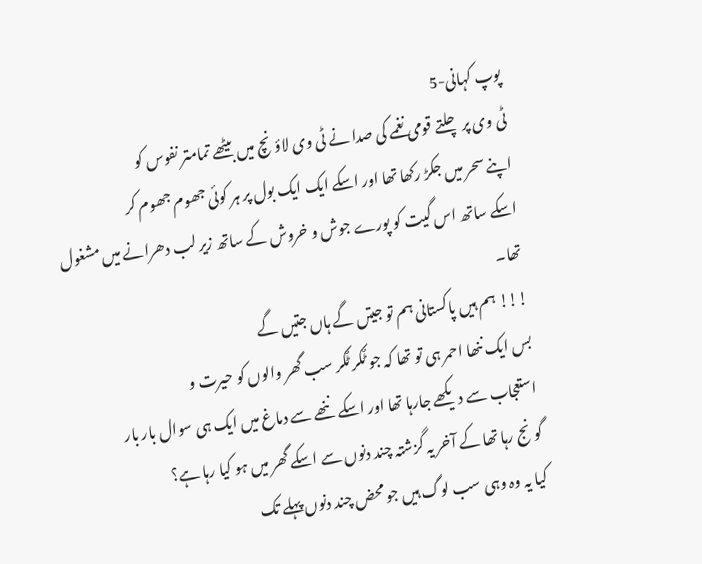پوپ کہانی-5
ٹی وی پر چلتے قومی نغمے کی صدا نے ٹی وی لاؤنچ میں بیٹھے تمامتر نفوس کو
اپنے سحر میں جکڑ رکھا تھا اور اسکے ایک ایک بول پر ہر کوئی جھوم جھوم کر
اسکے ساتھ اس گیت کو پورے جوش و خروش کے ساتھ زیر لب دھرانے میں مشغول
تھا۔
!!! ہم ہیں پاکستانی ہم تو جیتں گے ہاں جتیں گے
بس ایک ننھا احمر ہی تو تھا کہ جو ٹٌکر ٹٌکر سب گھر والوں کو حیرت و
استعجاب سے دیکھے جارہا تھا اور اسکے ننھے سے دماغ میں ایک ہی سوال بار بار
گونج رہا تھا کے آخر یہ گزشتہ چند دنوں سے اسکے گھر میں ہو کیا رہا ہے؟
کیا یہ وہ وہی سب لوگ ہیں جو محض چند دنوں پہلے تک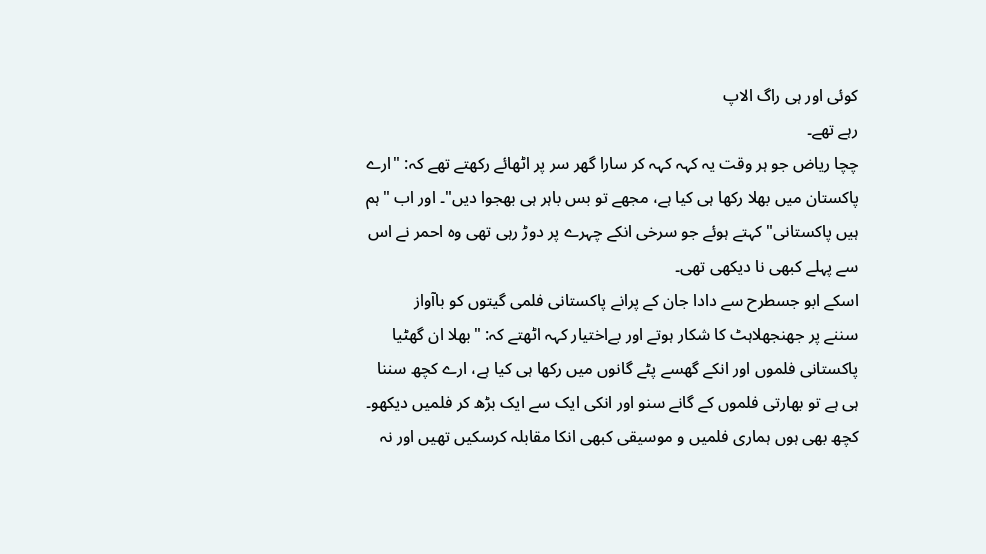کوئی اور ہی راگ الاپ
رہے تھے۔
چچا ریاض جو ہر وقت یہ کہہ کہہ کر سارا گھر سر پر اٹھائے رکھتے تھے کہ: "ارے
پاکستان میں بھلا رکھا ہی کیا ہے، مجھے تو بس باہر ہی بھجوا دیں"۔ اور اب "ہم
ہیں پاکستانی" کہتے ہوئے جو سرخی انکے چہرے پر دوڑ رہی تھی وہ احمر نے اس
سے پہلے کبھی نا دیکھی تھی۔
اسکے ابو جسطرح سے دادا جان کے پرانے پاکستانی فلمی گیتوں کو باآواز
سننے پر جھنجھلاہٹ کا شکار ہوتے اور بےاختیار کہہ اٹھتے کہ: "بھلا ان گھٹیا
پاکستانی فلموں اور انکے گھسے پٹے گانوں میں رکھا ہی کیا ہے، ارے کچھ سننا
ہی ہے تو بھارتی فلموں کے گانے سنو اور انکی ایک سے ایک بڑھ کر فلمیں دیکھو۔
کچھ بھی ہوں ہماری فلمیں و موسیقی کبھی انکا مقابلہ کرسکیں تھیں اور نہ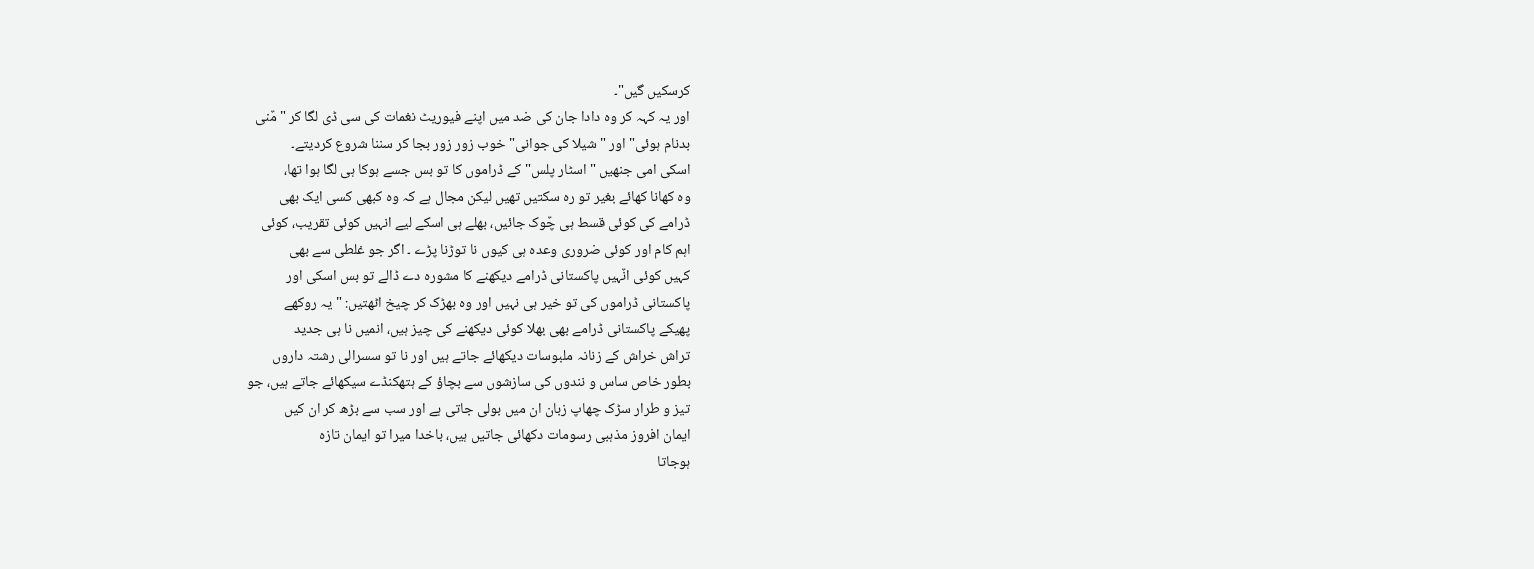کرسکیں گیں"۔
اور یہ کہہ کر وہ دادا جان کی ضد میں اپنے فیوریٹ نغمات کی سی ڈی لگا کر "مٌنی
بدنام ہوئی" اور "شیلا کی جوانی" خوب زور زور بجا کر سننا شروع کردیتے۔
اسکی امی جنھیں "اسٹار پلس" کے ڈراموں کا تو بس جسے ہوکا ہی لگا ہوا تھا،
وہ کھانا کھائے بغیر تو رہ سکتیں تھیں لیکن مجال ہے کہ وہ کبھی کسی ایک بھی
ڈرامے کی کوئی قسط ہی چٌوک جائیں، بھلے ہی اسکے لیے انہیں کوئی تقریب، کوئی
اہم کام اور کوئی ضروری وعدہ ہی کیوں نا توڑنا پڑے ۔ اگر جو غلطی سے بھی
کہیں کوئی انٌہیں پاکستانی ڈرامے دیکھنے کا مشورہ دے ڈالے تو بس اسکی اور
پاکستانی ڈراموں کی تو خیر ہی نہیں اور وہ بھڑک کر چیخ اٹھتیں: "یہ روکھے
پھیکے پاکستانی ڈرامے بھی بھلا کوئی دیکھنے کی چیز ہیں، انمیں نا ہی جدید
تراش خراش کے زنانہ ملبوسات دیکھائے جاتے ہیں اور نا تو سسرالی رشتہ داروں
بطور خاص ساس و نندوں کی سازشوں سے بچاؤ کے ہتھکنڈے سیکھائے جاتے ہیں، جو
تیز و طرار سڑک چھاپ زبان ان میں بولی جاتی ہے اور سب سے بڑھ کر ان کیں
ایمان افروز مذہبی رسومات دکھائی جاتیں ہیں، باخدا میرا تو ایمان تازہ
ہوجاتا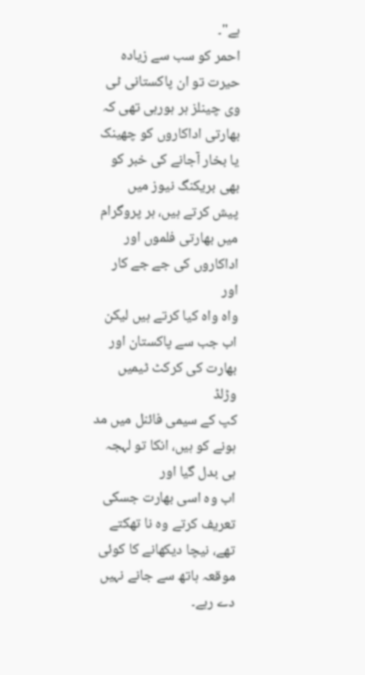ہے"۔
احمر کو سب سے زیادہ حیرت تو ان پاکستانی ٹی وی چینلز ہر ہورہی تھی کہ
بھارتی اداکاروں کو چھینک یا بخار آجانے کی خبر کو بھی بریکنگ نیوز میں
پیش کرتے ہیں، ہر پروگرام میں بھارتی فلموں اور اداکاروں کی جے جے کار اور
واہ واہ کیا کرتے ہیں لیکن اب جب سے پاکستان اور بھارت کی کرکٹ ٹیمیں وڑلڈ
کپ کے سیمی فائنل میں مد ہونے کو ہیں، انکا تو لہجہ ہی بدل گیا اور
اب وہ اسی بھارت جسکی تعریف کرتے وہ نا تھکتے تھے، نیچا دیکھانے کا کوئی
موقعہ ہاتھ سے جانے نہیں دے رہے۔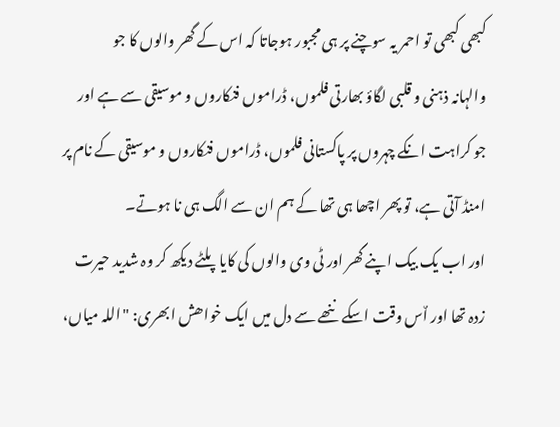کبھی کبھی تو احمر یہ سوچنے پر ہی مجبور ہوجاتا کہ اس کے گھر والوں کا جو
والہانہ ذہنی و قلبی لگاؤ بھارتی فلموں، ڈراموں فنکاروں و موسیقی سے ہے اور
جو کراہت انکے چہروں پر پاکستانی فلموں، ڈراموں فنکاروں و موسیقی کے نام پر
امنڈ آتی ہے، تو پھر اچھا ہی تھا کے ہم ان سے الگ ہی نا ہوتے۔
اور اب یک بیک اپنے گھر اور ٹی وی والوں کی کایا پلٹے دیکھ کر وہ شدید حیرت
زدہ تھا اور اٌس وقت اسکے ننھے سے دل میں ایک خواھش ابھری: "اللہ میاں،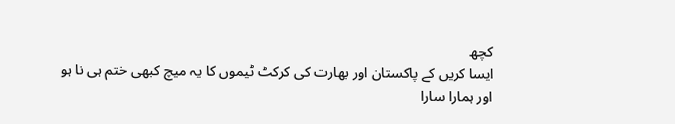کچھ
ایسا کریں کے پاکستان اور بھارت کی کرکٹ ٹیموں کا یہ میچ کبھی ختم ہی نا ہو
اور ہمارا سارا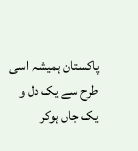پاکستان ہمیشہ اسی طرح سے یک دل و یک جاں ہوکر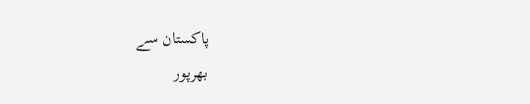پاکستان سے
بھرپور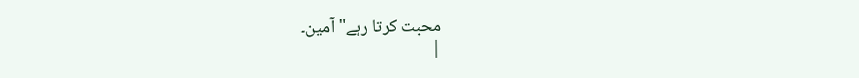محبت کرتا رہے" آمین۔
|